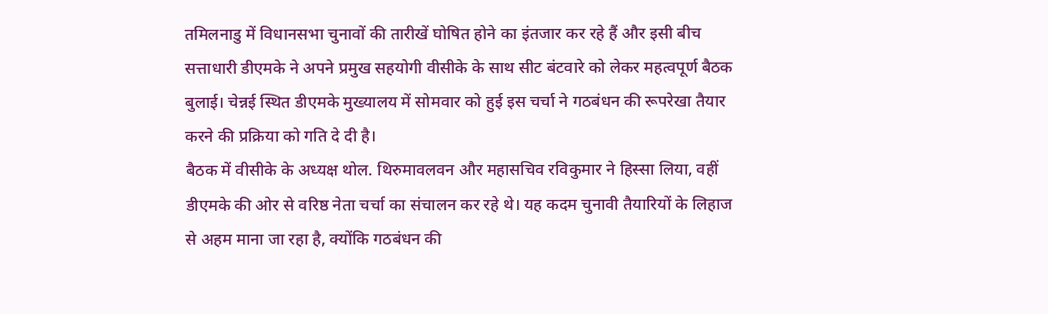तमिलनाडु में विधानसभा चुनावों की तारीखें घोषित होने का इंतजार कर रहे हैं और इसी बीच सत्ताधारी डीएमके ने अपने प्रमुख सहयोगी वीसीके के साथ सीट बंटवारे को लेकर महत्वपूर्ण बैठक बुलाई। चेन्नई स्थित डीएमके मुख्यालय में सोमवार को हुई इस चर्चा ने गठबंधन की रूपरेखा तैयार करने की प्रक्रिया को गति दे दी है।
बैठक में वीसीके के अध्यक्ष थोल. थिरुमावलवन और महासचिव रविकुमार ने हिस्सा लिया, वहीं डीएमके की ओर से वरिष्ठ नेता चर्चा का संचालन कर रहे थे। यह कदम चुनावी तैयारियों के लिहाज से अहम माना जा रहा है, क्योंकि गठबंधन की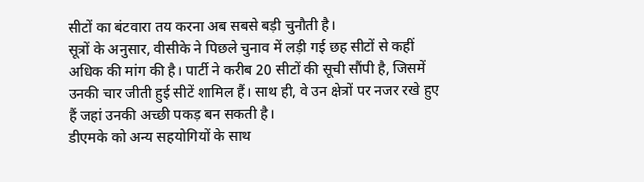सीटों का बंटवारा तय करना अब सबसे बड़ी चुनौती है।
सूत्रों के अनुसार, वीसीके ने पिछले चुनाव में लड़ी गई छह सीटों से कहीं अधिक की मांग की है। पार्टी ने करीब 20 सीटों की सूची सौंपी है, जिसमें उनकी चार जीती हुई सीटें शामिल हैं। साथ ही, वे उन क्षेत्रों पर नजर रखे हुए हैं जहां उनकी अच्छी पकड़ बन सकती है।
डीएमके को अन्य सहयोगियों के साथ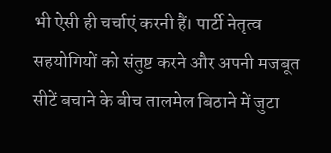भी ऐसी ही चर्चाएं करनी हैं। पार्टी नेतृत्व सहयोगियों को संतुष्ट करने और अपनी मजबूत सीटें बचाने के बीच तालमेल बिठाने में जुटा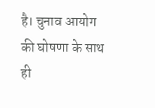है। चुनाव आयोग की घोषणा के साथ ही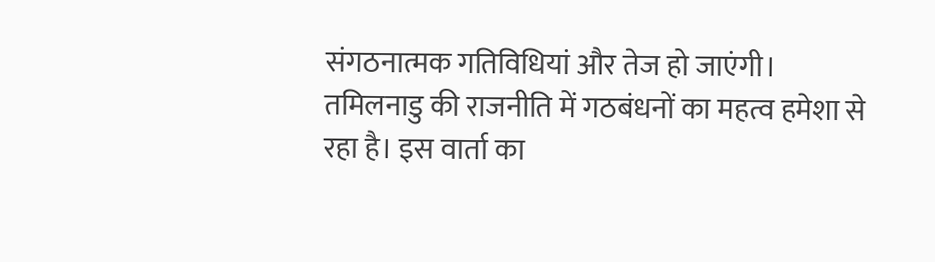संगठनात्मक गतिविधियां और तेज हो जाएंगी।
तमिलनाडु की राजनीति में गठबंधनों का महत्व हमेशा से रहा है। इस वार्ता का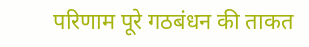परिणाम पूरे गठबंधन की ताकत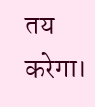तय करेगा।